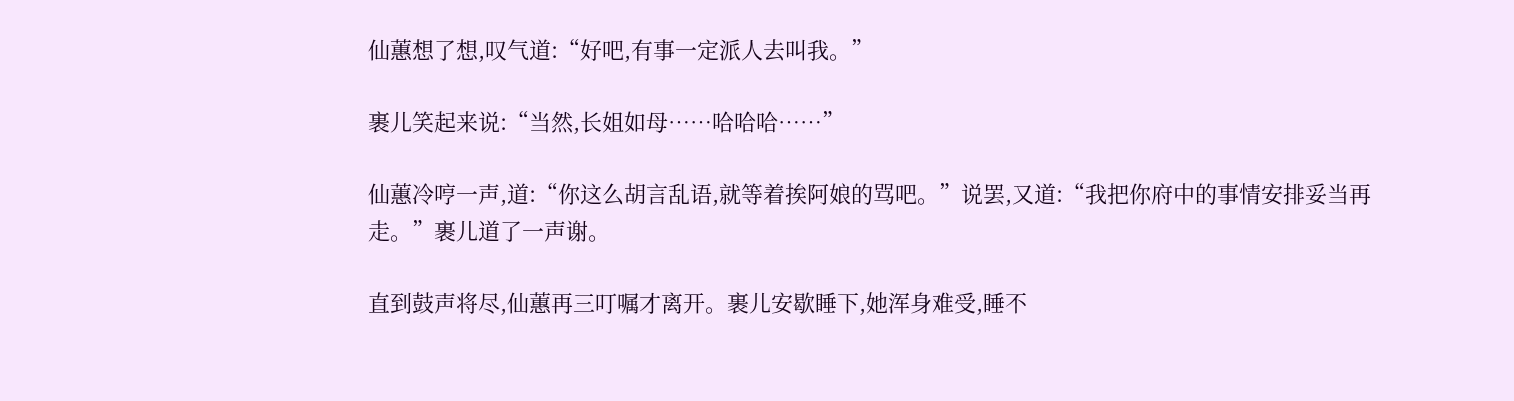仙蕙想了想,叹气道:“好吧,有事一定派人去叫我。”

裹儿笑起来说:“当然,长姐如母……哈哈哈……”

仙蕙冷哼一声,道:“你这么胡言乱语,就等着挨阿娘的骂吧。”说罢,又道:“我把你府中的事情安排妥当再走。”裹儿道了一声谢。

直到鼓声将尽,仙蕙再三叮嘱才离开。裹儿安歇睡下,她浑身难受,睡不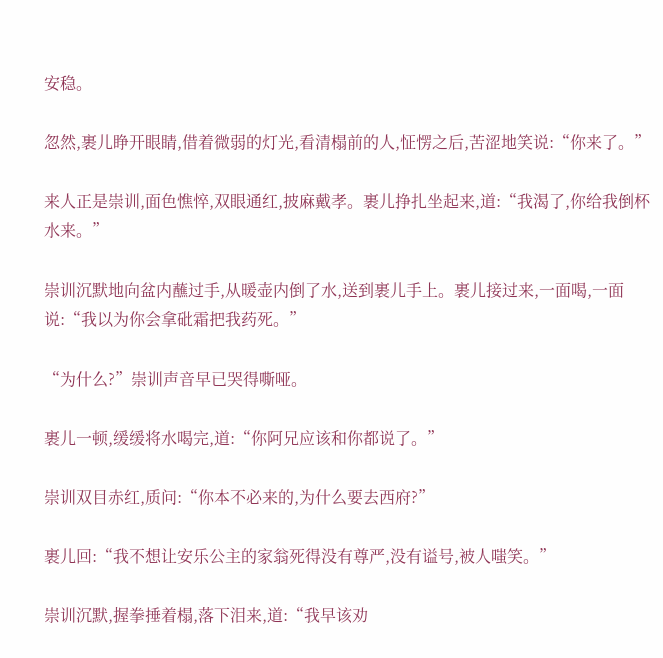安稳。

忽然,裹儿睁开眼睛,借着微弱的灯光,看清榻前的人,怔愣之后,苦涩地笑说:“你来了。”

来人正是崇训,面色憔悴,双眼通红,披麻戴孝。裹儿挣扎坐起来,道:“我渴了,你给我倒杯水来。”

崇训沉默地向盆内蘸过手,从暖壶内倒了水,送到裹儿手上。裹儿接过来,一面喝,一面说:“我以为你会拿砒霜把我药死。”

“为什么?”崇训声音早已哭得嘶哑。

裹儿一顿,缓缓将水喝完,道:“你阿兄应该和你都说了。”

崇训双目赤红,质问:“你本不必来的,为什么要去西府?”

裹儿回:“我不想让安乐公主的家翁死得没有尊严,没有谥号,被人嗤笑。”

崇训沉默,握拳捶着榻,落下泪来,道:“我早该劝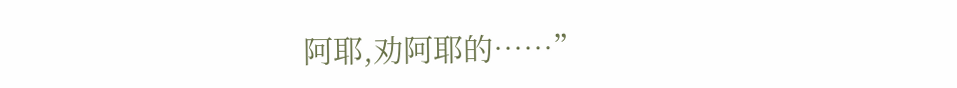阿耶,劝阿耶的……”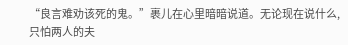“良言难劝该死的鬼。”裹儿在心里暗暗说道。无论现在说什么,只怕两人的夫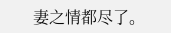妻之情都尽了。